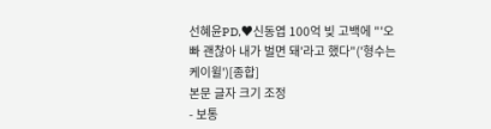선혜윤PD,♥신동엽 100억 빚 고백에 "'오빠 괜찮아 내가 벌면 돼'라고 했다"('형수는케이윌')[종합]
본문 글자 크기 조정
- 보통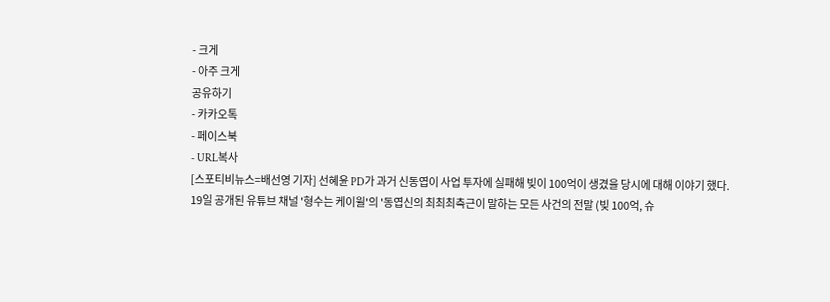- 크게
- 아주 크게
공유하기
- 카카오톡
- 페이스북
- URL복사
[스포티비뉴스=배선영 기자] 선혜윤 PD가 과거 신동엽이 사업 투자에 실패해 빚이 100억이 생겼을 당시에 대해 이야기 했다.
19일 공개된 유튜브 채널 '형수는 케이윌'의 '동엽신의 최최최측근이 말하는 모든 사건의 전말 (빚 100억, 슈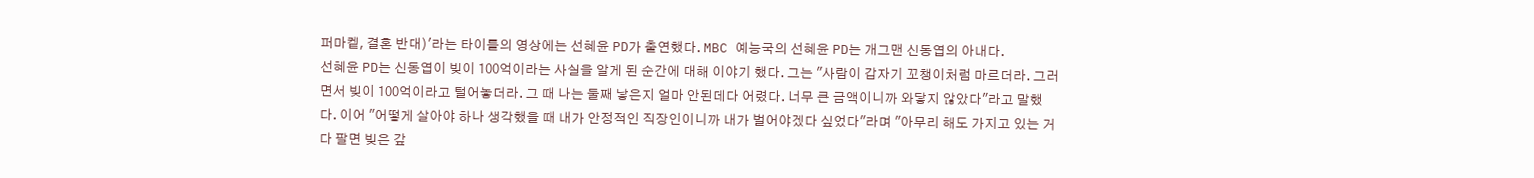퍼마켙, 결혼 반대)'라는 타이틀의 영상에는 선혜윤 PD가 출연했다. MBC 예능국의 선혜윤 PD는 개그맨 신동엽의 아내다.
선혜윤 PD는 신동엽이 빚이 100억이라는 사실을 알게 된 순간에 대해 이야기 했다. 그는 "사람이 갑자기 꼬챙이처럼 마르더라. 그러면서 빚이 100억이라고 털어놓더라. 그 때 나는 둘째 낳은지 얼마 안된데다 어렸다. 너무 큰 금액이니까 와닿지 않았다"라고 말했다. 이어 "어떻게 살아야 하나 생각했을 때 내가 안정적인 직장인이니까 내가 벌어야겠다 싶었다"라며 "아무리 해도 가지고 있는 거 다 팔면 빚은 갚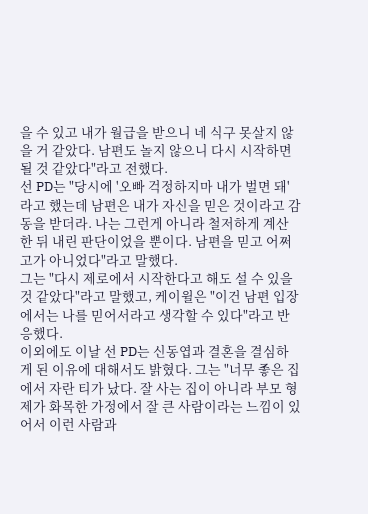을 수 있고 내가 월급을 받으니 네 식구 못살지 않을 거 같았다. 남편도 놀지 않으니 다시 시작하면 될 것 같았다"라고 전했다.
선 PD는 "당시에 '오빠 걱정하지마 내가 벌면 돼' 라고 했는데 남편은 내가 자신을 믿은 것이라고 감동을 받더라. 나는 그런게 아니라 철저하게 계산한 뒤 내린 판단이었을 뿐이다. 남편을 믿고 어쩌고가 아니었다"라고 말했다.
그는 "다시 제로에서 시작한다고 해도 설 수 있을 것 같았다"라고 말했고, 케이윌은 "이건 남편 입장에서는 나를 믿어서라고 생각할 수 있다"라고 반응했다.
이외에도 이날 선 PD는 신동엽과 결혼을 결심하게 된 이유에 대해서도 밝혔다. 그는 "너무 좋은 집에서 자란 티가 났다. 잘 사는 집이 아니라 부모 형제가 화목한 가정에서 잘 큰 사람이라는 느낌이 있어서 이런 사람과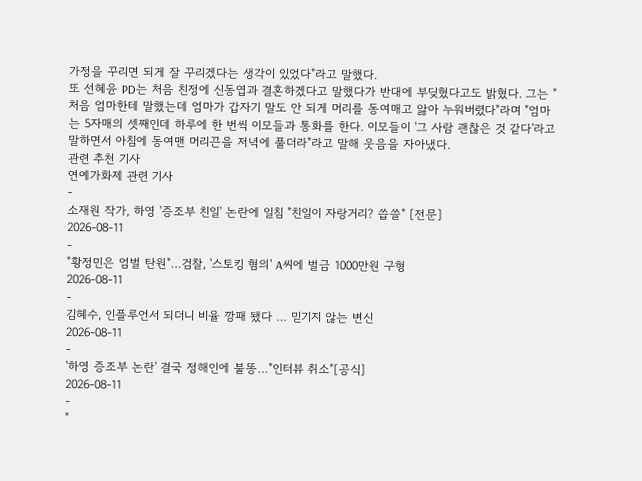가정을 꾸리면 되게 잘 꾸리겠다는 생각이 있었다"라고 말했다.
또 선혜윤 PD는 처음 친정에 신동엽과 결혼하겠다고 말했다가 반대에 부딪혔다고도 밝혔다. 그는 "처음 엄마한테 말했는데 엄마가 갑자기 말도 안 되게 머리를 동여매고 앓아 누워버렸다"라며 "엄마는 5자매의 셋째인데 하루에 한 번씩 이모들과 통화를 한다. 이모들이 '그 사람 괜찮은 것 같다'라고 말하면서 아침에 동여맨 머리끈을 저녁에 풀더라"라고 말해 웃음을 자아냈다.
관련 추천 기사
연예가화제 관련 기사
-
소재원 작가, 하영 '증조부 친일' 논란에 일침 "친일이 자랑거리? 씁쓸" [전문]
2026-08-11
-
"황정민은 엄벌 탄원"…검찰, '스토킹 혐의' A씨에 벌금 1000만원 구형
2026-08-11
-
김혜수, 인플루언서 되더니 비율 깡패 됐다 … 믿기지 않는 변신
2026-08-11
-
'하영 증조부 논란' 결국 정해인에 불똥…"인터뷰 취소"[공식]
2026-08-11
-
"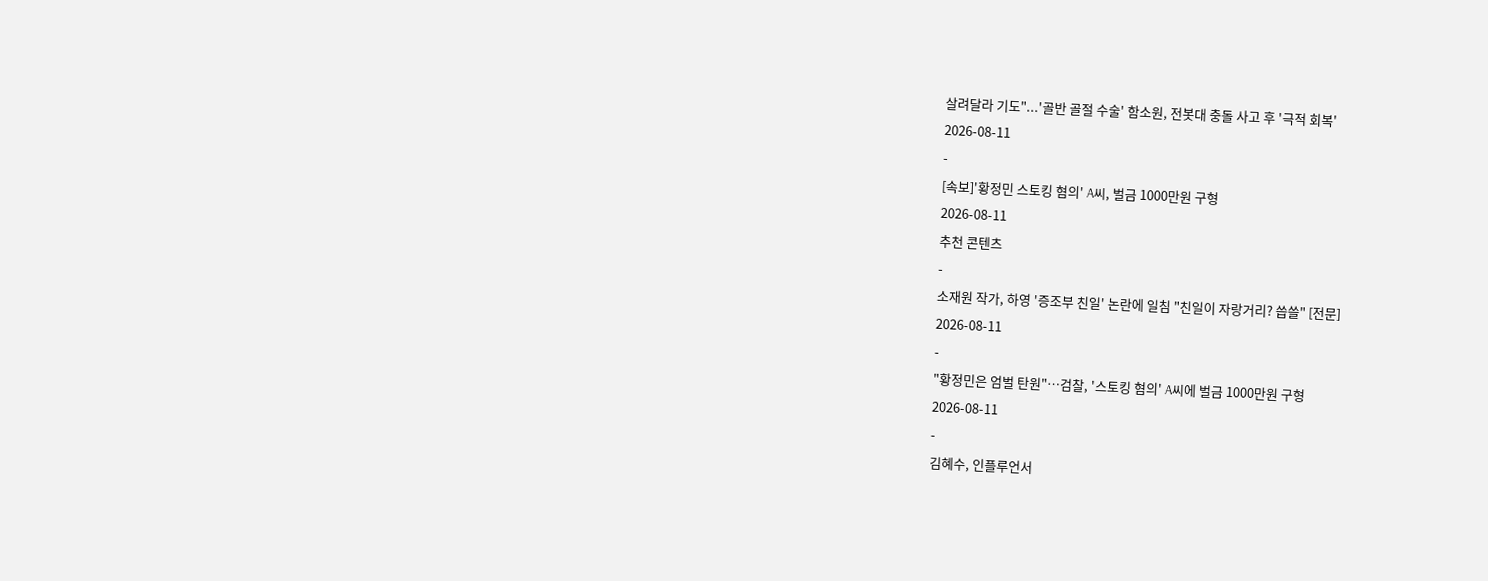살려달라 기도"...'골반 골절 수술' 함소원, 전봇대 충돌 사고 후 '극적 회복'
2026-08-11
-
[속보]'황정민 스토킹 혐의' A씨, 벌금 1000만원 구형
2026-08-11
추천 콘텐츠
-
소재원 작가, 하영 '증조부 친일' 논란에 일침 "친일이 자랑거리? 씁쓸" [전문]
2026-08-11
-
"황정민은 엄벌 탄원"…검찰, '스토킹 혐의' A씨에 벌금 1000만원 구형
2026-08-11
-
김혜수, 인플루언서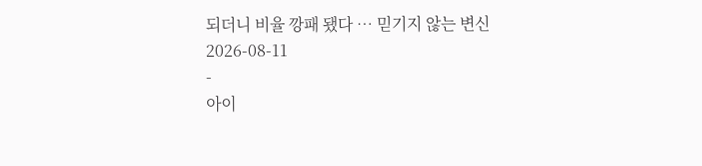되더니 비율 깡패 됐다 … 믿기지 않는 변신
2026-08-11
-
아이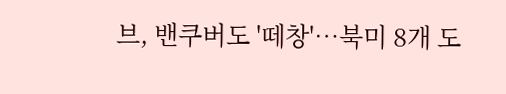브, 밴쿠버도 '떼창'…북미 8개 도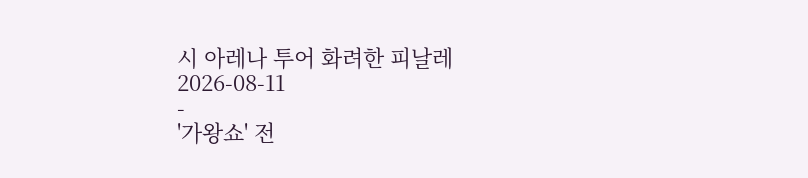시 아레나 투어 화려한 피날레
2026-08-11
-
'가왕쇼' 전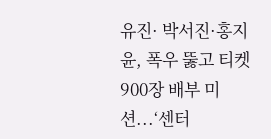유진· 박서진·홍지윤, 폭우 뚫고 티켓 900장 배부 미션...‘센터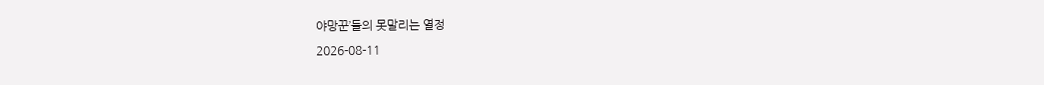야망꾼’들의 못말리는 열정
2026-08-11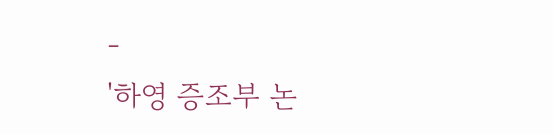-
'하영 증조부 논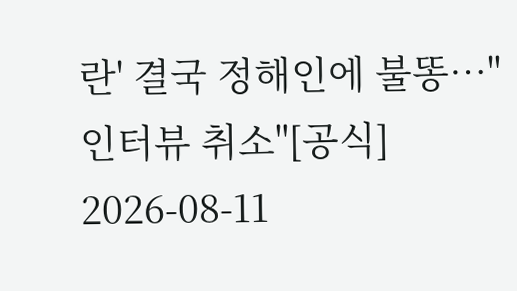란' 결국 정해인에 불똥…"인터뷰 취소"[공식]
2026-08-11